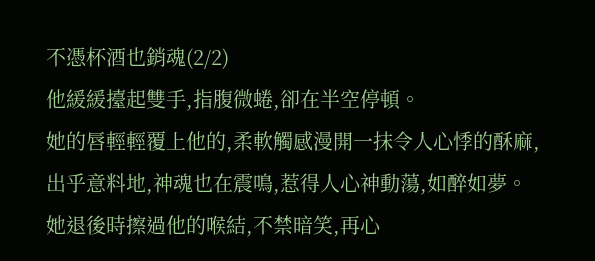不憑杯酒也銷魂(2/2)
他緩緩擡起雙手,指腹微蜷,卻在半空停頓。
她的唇輕輕覆上他的,柔軟觸感漫開一抹令人心悸的酥麻,出乎意料地,神魂也在震鳴,惹得人心神動蕩,如醉如夢。
她退後時擦過他的喉結,不禁暗笑,再心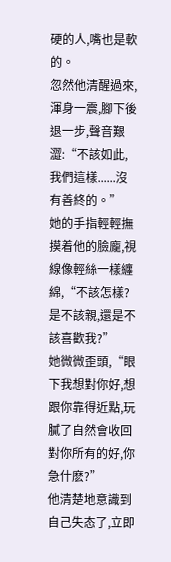硬的人,嘴也是軟的。
忽然他清醒過來,渾身一震,腳下後退一步,聲音艱澀:“不該如此,我們這樣......沒有善終的。”
她的手指輕輕撫摸着他的臉龐,視線像輕絲一樣纏綿,“不該怎樣?是不該親,還是不該喜歡我?”
她微微歪頭,“眼下我想對你好,想跟你靠得近點,玩膩了自然會收回對你所有的好,你急什麽?”
他清楚地意識到自己失态了,立即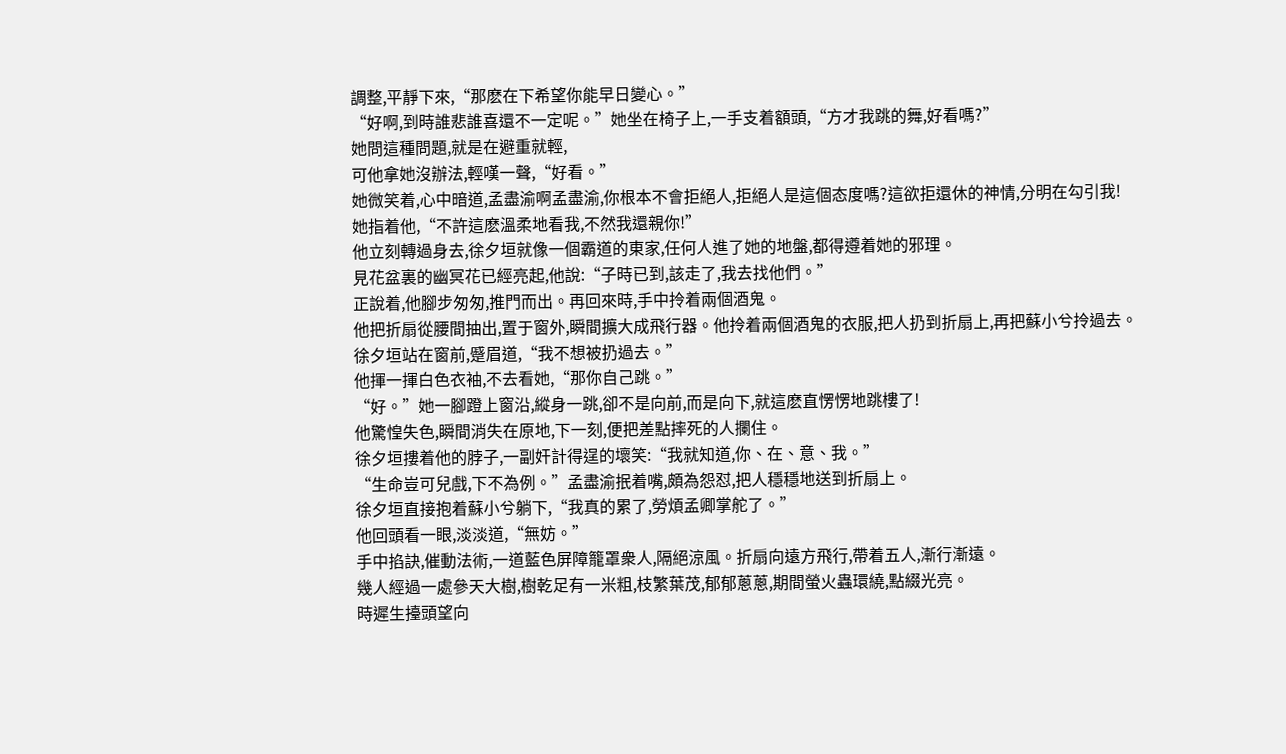調整,平靜下來,“那麽在下希望你能早日變心。”
“好啊,到時誰悲誰喜還不一定呢。”她坐在椅子上,一手支着額頭,“方才我跳的舞,好看嗎?”
她問這種問題,就是在避重就輕,
可他拿她沒辦法,輕嘆一聲,“好看。”
她微笑着,心中暗道,孟盡渝啊孟盡渝,你根本不會拒絕人,拒絕人是這個态度嗎?這欲拒還休的神情,分明在勾引我!
她指着他,“不許這麽溫柔地看我,不然我還親你!”
他立刻轉過身去,徐夕垣就像一個霸道的東家,任何人進了她的地盤,都得遵着她的邪理。
見花盆裏的幽冥花已經亮起,他說:“子時已到,該走了,我去找他們。”
正說着,他腳步匆匆,推門而出。再回來時,手中拎着兩個酒鬼。
他把折扇從腰間抽出,置于窗外,瞬間擴大成飛行器。他拎着兩個酒鬼的衣服,把人扔到折扇上,再把蘇小兮拎過去。
徐夕垣站在窗前,蹙眉道,“我不想被扔過去。”
他揮一揮白色衣袖,不去看她,“那你自己跳。”
“好。”她一腳蹬上窗沿,縱身一跳,卻不是向前,而是向下,就這麽直愣愣地跳樓了!
他驚惶失色,瞬間消失在原地,下一刻,便把差點摔死的人攔住。
徐夕垣摟着他的脖子,一副奸計得逞的壞笑:“我就知道,你、在、意、我。”
“生命豈可兒戲,下不為例。”孟盡渝抿着嘴,頗為怨怼,把人穩穩地送到折扇上。
徐夕垣直接抱着蘇小兮躺下,“我真的累了,勞煩孟卿掌舵了。”
他回頭看一眼,淡淡道,“無妨。”
手中掐訣,催動法術,一道藍色屏障籠罩衆人,隔絕涼風。折扇向遠方飛行,帶着五人,漸行漸遠。
幾人經過一處參天大樹,樹乾足有一米粗,枝繁葉茂,郁郁蔥蔥,期間螢火蟲環繞,點綴光亮。
時遲生擡頭望向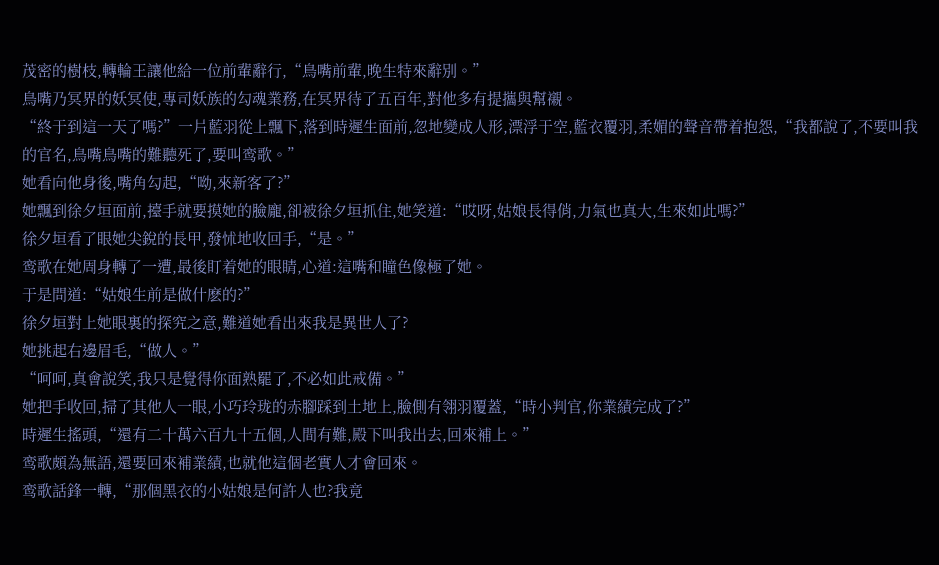茂密的樹枝,轉輪王讓他給一位前輩辭行,“鳥嘴前輩,晚生特來辭別。”
鳥嘴乃冥界的妖冥使,專司妖族的勾魂業務,在冥界待了五百年,對他多有提攜與幫襯。
“終于到這一天了嗎?”一片藍羽從上飄下,落到時遲生面前,忽地變成人形,漂浮于空,藍衣覆羽,柔媚的聲音帶着抱怨,“我都說了,不要叫我的官名,鳥嘴鳥嘴的難聽死了,要叫鸾歌。”
她看向他身後,嘴角勾起,“呦,來新客了?”
她飄到徐夕垣面前,擡手就要摸她的臉龐,卻被徐夕垣抓住,她笑道:“哎呀,姑娘長得俏,力氣也真大,生來如此嗎?”
徐夕垣看了眼她尖銳的長甲,發怵地收回手,“是。”
鸾歌在她周身轉了一遭,最後盯着她的眼睛,心道:這嘴和瞳色像極了她。
于是問道:“姑娘生前是做什麽的?”
徐夕垣對上她眼裏的探究之意,難道她看出來我是異世人了?
她挑起右邊眉毛,“做人。”
“呵呵,真會說笑,我只是覺得你面熟罷了,不必如此戒備。”
她把手收回,掃了其他人一眼,小巧玲珑的赤腳踩到土地上,臉側有翎羽覆蓋,“時小判官,你業績完成了?”
時遲生搖頭,“還有二十萬六百九十五個,人間有難,殿下叫我出去,回來補上。”
鸾歌頗為無語,還要回來補業績,也就他這個老實人才會回來。
鸾歌話鋒一轉,“那個黑衣的小姑娘是何許人也?我竟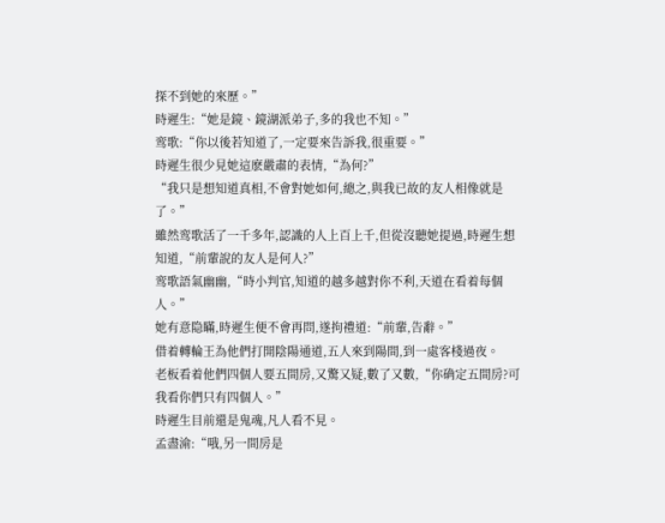探不到她的來歷。”
時遲生:“她是鏡、鏡湖派弟子,多的我也不知。”
鸾歌:“你以後若知道了,一定要來告訴我,很重要。”
時遲生很少見她這麽嚴肅的表情,“為何?”
“我只是想知道真相,不會對她如何,總之,與我已故的友人相像就是了。”
雖然鸾歌活了一千多年,認識的人上百上千,但從沒聽她提過,時遲生想知道,“前輩說的友人是何人?”
鸾歌語氣幽幽,“時小判官,知道的越多越對你不利,天道在看着每個人。”
她有意隐瞞,時遲生便不會再問,遂拘禮道:“前輩,告辭。”
借着轉輪王為他們打開陰陽通道,五人來到陽間,到一處客棧過夜。
老板看着他們四個人要五間房,又驚又疑,數了又數,“你确定五間房?可我看你們只有四個人。”
時遲生目前還是鬼魂,凡人看不見。
孟盡渝:“哦,另一間房是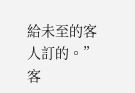給未至的客人訂的。”
客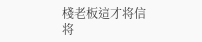棧老板這才将信将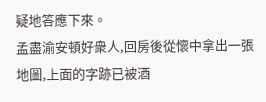疑地答應下來。
孟盡渝安頓好衆人,回房後從懷中拿出一張地圖,上面的字跡已被酒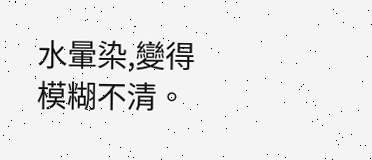水暈染,變得模糊不清。